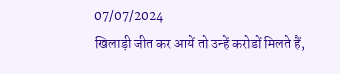07/07/2024
खिलाड़ी जीत कर आयें तो उन्हें करोडों मिलते हैं,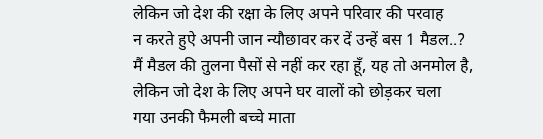लेकिन जो देश की रक्षा के लिए अपने परिवार की परवाह
न करते हुऐ अपनी जान न्यौछावर कर दें उन्हें बस 1 मैडल..?
मैं मैडल की तुलना पैसों से नहीं कर रहा हूँ, यह तो अनमोल है,
लेकिन जो देश के लिए अपने घर वालों को छोड़कर चला
गया उनकी फैमली बच्चे माता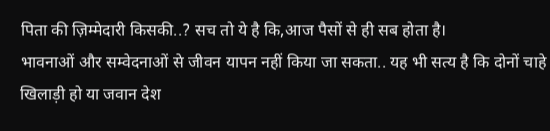पिता की ज़िम्मेदारी किसकी..? सच तो ये है कि,आज पैसों से ही सब होता है।
भावनाओं और सम्वेदनाओं से जीवन यापन नहीं किया जा सकता.. यह भी सत्य है कि दोनों चाहे खिलाड़ी हो या जवान देश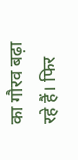का गौरव बढ़ा रहे हैं। फिर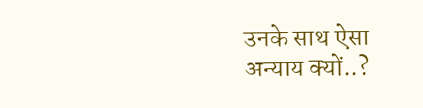उनके साथ ऐसा
अन्याय क्यों..?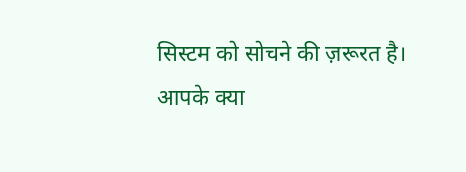सिस्टम को सोचने की ज़रूरत है।
आपके क्या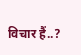विचार हैं..?